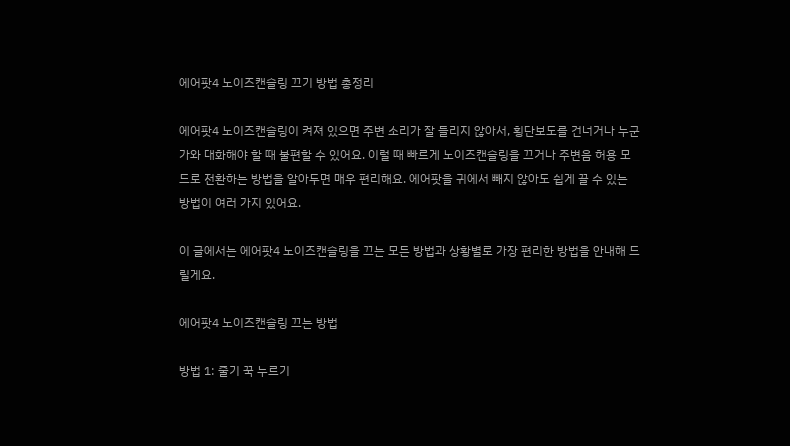에어팟4 노이즈캔슬링 끄기 방법 총정리

에어팟4 노이즈캔슬링이 켜져 있으면 주변 소리가 잘 들리지 않아서, 횡단보도를 건너거나 누군가와 대화해야 할 때 불편할 수 있어요. 이럴 때 빠르게 노이즈캔슬링을 끄거나 주변음 허용 모드로 전환하는 방법을 알아두면 매우 편리해요. 에어팟을 귀에서 빼지 않아도 쉽게 끌 수 있는 방법이 여러 가지 있어요.

이 글에서는 에어팟4 노이즈캔슬링을 끄는 모든 방법과 상황별로 가장 편리한 방법을 안내해 드릴게요.

에어팟4 노이즈캔슬링 끄는 방법

방법 1: 줄기 꾹 누르기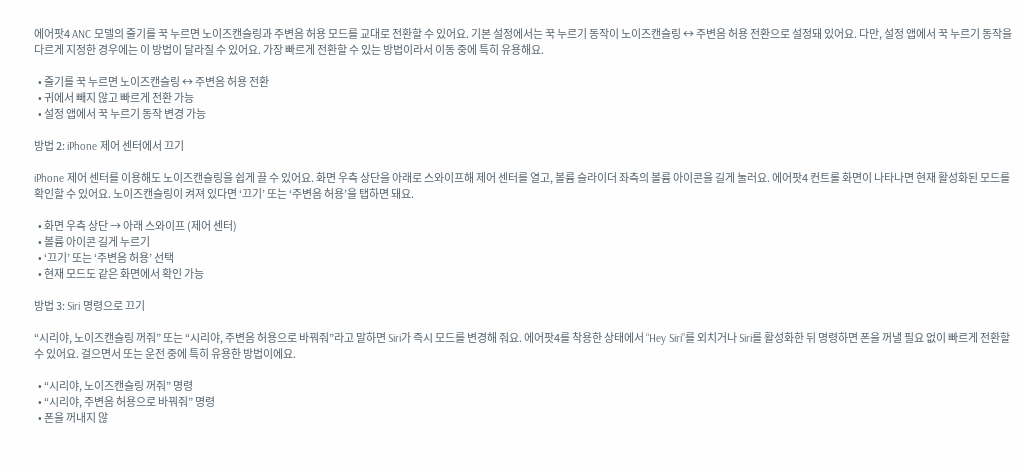에어팟4 ANC 모델의 줄기를 꾹 누르면 노이즈캔슬링과 주변음 허용 모드를 교대로 전환할 수 있어요. 기본 설정에서는 꾹 누르기 동작이 노이즈캔슬링 ↔ 주변음 허용 전환으로 설정돼 있어요. 다만, 설정 앱에서 꾹 누르기 동작을 다르게 지정한 경우에는 이 방법이 달라질 수 있어요. 가장 빠르게 전환할 수 있는 방법이라서 이동 중에 특히 유용해요.

  • 줄기를 꾹 누르면 노이즈캔슬링 ↔ 주변음 허용 전환
  • 귀에서 빼지 않고 빠르게 전환 가능
  • 설정 앱에서 꾹 누르기 동작 변경 가능

방법 2: iPhone 제어 센터에서 끄기

iPhone 제어 센터를 이용해도 노이즈캔슬링을 쉽게 끌 수 있어요. 화면 우측 상단을 아래로 스와이프해 제어 센터를 열고, 볼륨 슬라이더 좌측의 볼륨 아이콘을 길게 눌러요. 에어팟4 컨트롤 화면이 나타나면 현재 활성화된 모드를 확인할 수 있어요. 노이즈캔슬링이 켜져 있다면 ‘끄기’ 또는 ‘주변음 허용’을 탭하면 돼요.

  • 화면 우측 상단 → 아래 스와이프 (제어 센터)
  • 볼륨 아이콘 길게 누르기
  • ‘끄기’ 또는 ‘주변음 허용’ 선택
  • 현재 모드도 같은 화면에서 확인 가능

방법 3: Siri 명령으로 끄기

“시리야, 노이즈캔슬링 꺼줘” 또는 “시리야, 주변음 허용으로 바꿔줘”라고 말하면 Siri가 즉시 모드를 변경해 줘요. 에어팟4를 착용한 상태에서 “Hey Siri”를 외치거나 Siri를 활성화한 뒤 명령하면 폰을 꺼낼 필요 없이 빠르게 전환할 수 있어요. 걸으면서 또는 운전 중에 특히 유용한 방법이에요.

  • “시리야, 노이즈캔슬링 꺼줘” 명령
  • “시리야, 주변음 허용으로 바꿔줘” 명령
  • 폰을 꺼내지 않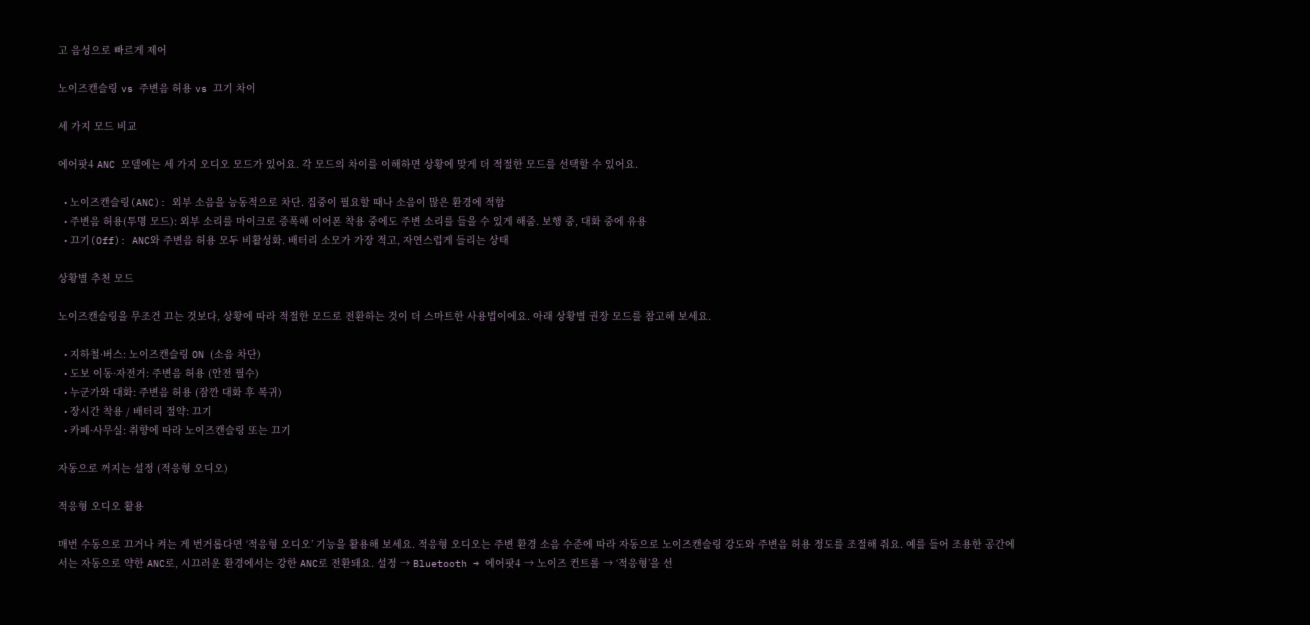고 음성으로 빠르게 제어

노이즈캔슬링 vs 주변음 허용 vs 끄기 차이

세 가지 모드 비교

에어팟4 ANC 모델에는 세 가지 오디오 모드가 있어요. 각 모드의 차이를 이해하면 상황에 맞게 더 적절한 모드를 선택할 수 있어요.

  • 노이즈캔슬링(ANC): 외부 소음을 능동적으로 차단. 집중이 필요할 때나 소음이 많은 환경에 적합
  • 주변음 허용(투명 모드): 외부 소리를 마이크로 증폭해 이어폰 착용 중에도 주변 소리를 들을 수 있게 해줌. 보행 중, 대화 중에 유용
  • 끄기(Off): ANC와 주변음 허용 모두 비활성화. 배터리 소모가 가장 적고, 자연스럽게 들리는 상태

상황별 추천 모드

노이즈캔슬링을 무조건 끄는 것보다, 상황에 따라 적절한 모드로 전환하는 것이 더 스마트한 사용법이에요. 아래 상황별 권장 모드를 참고해 보세요.

  • 지하철·버스: 노이즈캔슬링 ON (소음 차단)
  • 도보 이동·자전거: 주변음 허용 (안전 필수)
  • 누군가와 대화: 주변음 허용 (잠깐 대화 후 복귀)
  • 장시간 착용 / 배터리 절약: 끄기
  • 카페·사무실: 취향에 따라 노이즈캔슬링 또는 끄기

자동으로 꺼지는 설정 (적응형 오디오)

적응형 오디오 활용

매번 수동으로 끄거나 켜는 게 번거롭다면 ‘적응형 오디오’ 기능을 활용해 보세요. 적응형 오디오는 주변 환경 소음 수준에 따라 자동으로 노이즈캔슬링 강도와 주변음 허용 정도를 조절해 줘요. 예를 들어 조용한 공간에서는 자동으로 약한 ANC로, 시끄러운 환경에서는 강한 ANC로 전환돼요. 설정 → Bluetooth → 에어팟4 → 노이즈 컨트롤 → ‘적응형’을 선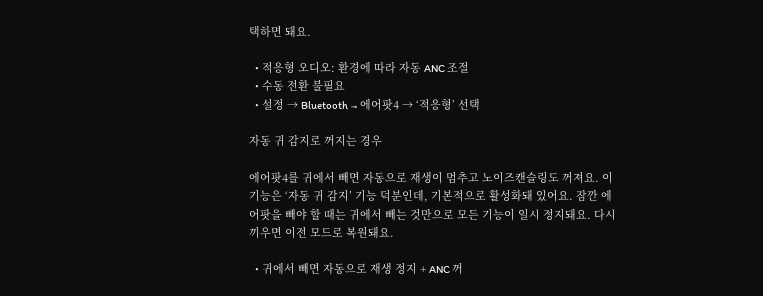택하면 돼요.

  • 적응형 오디오: 환경에 따라 자동 ANC 조절
  • 수동 전환 불필요
  • 설정 → Bluetooth → 에어팟4 → ‘적응형’ 선택

자동 귀 감지로 꺼지는 경우

에어팟4를 귀에서 빼면 자동으로 재생이 멈추고 노이즈캔슬링도 꺼져요. 이 기능은 ‘자동 귀 감지’ 기능 덕분인데, 기본적으로 활성화돼 있어요. 잠깐 에어팟을 빼야 할 때는 귀에서 빼는 것만으로 모든 기능이 일시 정지돼요. 다시 끼우면 이전 모드로 복원돼요.

  • 귀에서 빼면 자동으로 재생 정지 + ANC 꺼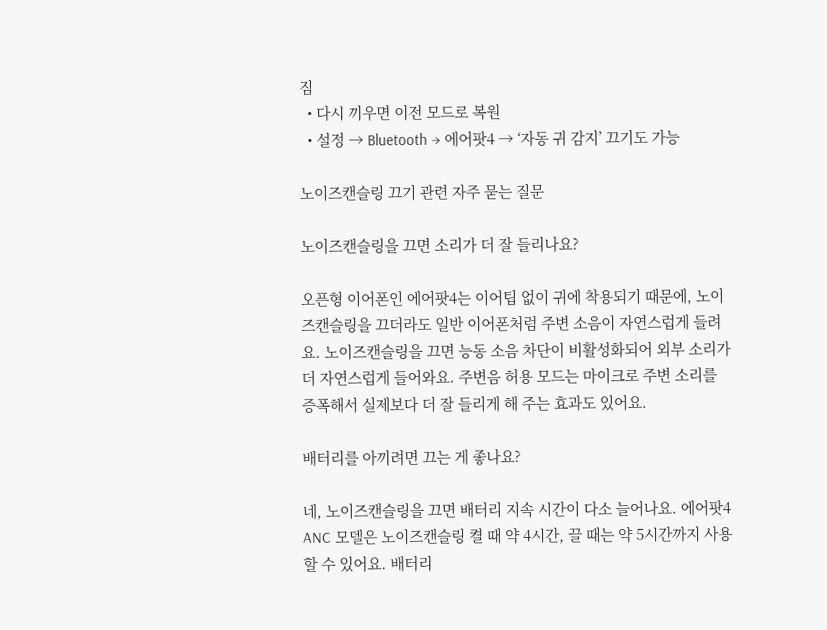짐
  • 다시 끼우면 이전 모드로 복원
  • 설정 → Bluetooth → 에어팟4 → ‘자동 귀 감지’ 끄기도 가능

노이즈캔슬링 끄기 관련 자주 묻는 질문

노이즈캔슬링을 끄면 소리가 더 잘 들리나요?

오픈형 이어폰인 에어팟4는 이어팁 없이 귀에 착용되기 때문에, 노이즈캔슬링을 끄더라도 일반 이어폰처럼 주변 소음이 자연스럽게 들려요. 노이즈캔슬링을 끄면 능동 소음 차단이 비활성화되어 외부 소리가 더 자연스럽게 들어와요. 주변음 허용 모드는 마이크로 주변 소리를 증폭해서 실제보다 더 잘 들리게 해 주는 효과도 있어요.

배터리를 아끼려면 끄는 게 좋나요?

네, 노이즈캔슬링을 끄면 배터리 지속 시간이 다소 늘어나요. 에어팟4 ANC 모델은 노이즈캔슬링 켤 때 약 4시간, 끌 때는 약 5시간까지 사용할 수 있어요. 배터리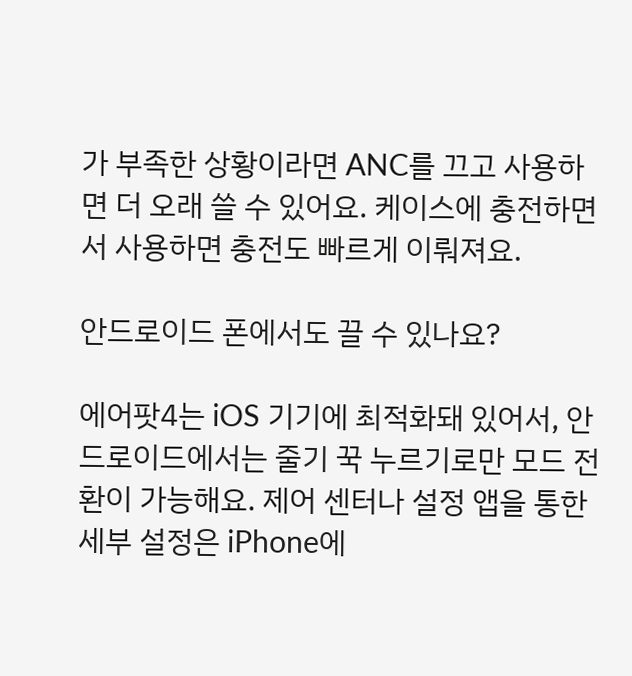가 부족한 상황이라면 ANC를 끄고 사용하면 더 오래 쓸 수 있어요. 케이스에 충전하면서 사용하면 충전도 빠르게 이뤄져요.

안드로이드 폰에서도 끌 수 있나요?

에어팟4는 iOS 기기에 최적화돼 있어서, 안드로이드에서는 줄기 꾹 누르기로만 모드 전환이 가능해요. 제어 센터나 설정 앱을 통한 세부 설정은 iPhone에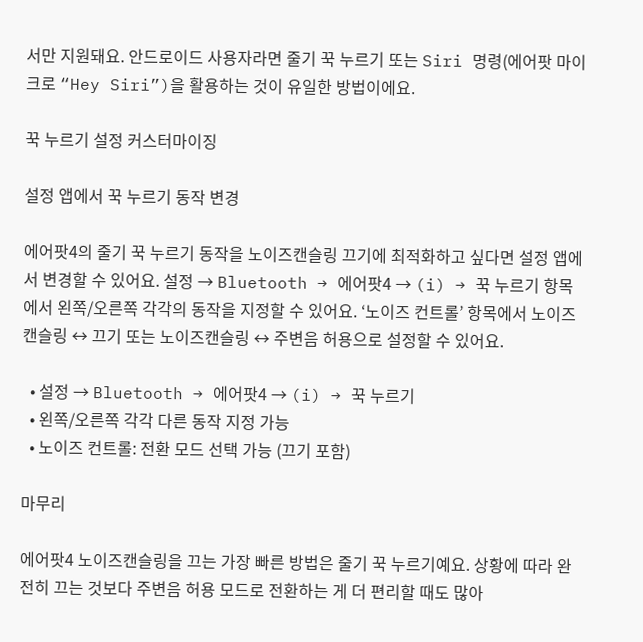서만 지원돼요. 안드로이드 사용자라면 줄기 꾹 누르기 또는 Siri 명령(에어팟 마이크로 “Hey Siri”)을 활용하는 것이 유일한 방법이에요.

꾹 누르기 설정 커스터마이징

설정 앱에서 꾹 누르기 동작 변경

에어팟4의 줄기 꾹 누르기 동작을 노이즈캔슬링 끄기에 최적화하고 싶다면 설정 앱에서 변경할 수 있어요. 설정 → Bluetooth → 에어팟4 → (i) → 꾹 누르기 항목에서 왼쪽/오른쪽 각각의 동작을 지정할 수 있어요. ‘노이즈 컨트롤’ 항목에서 노이즈캔슬링 ↔ 끄기 또는 노이즈캔슬링 ↔ 주변음 허용으로 설정할 수 있어요.

  • 설정 → Bluetooth → 에어팟4 → (i) → 꾹 누르기
  • 왼쪽/오른쪽 각각 다른 동작 지정 가능
  • 노이즈 컨트롤: 전환 모드 선택 가능 (끄기 포함)

마무리

에어팟4 노이즈캔슬링을 끄는 가장 빠른 방법은 줄기 꾹 누르기예요. 상황에 따라 완전히 끄는 것보다 주변음 허용 모드로 전환하는 게 더 편리할 때도 많아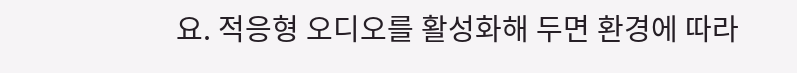요. 적응형 오디오를 활성화해 두면 환경에 따라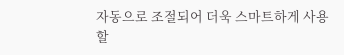자동으로 조절되어 더욱 스마트하게 사용할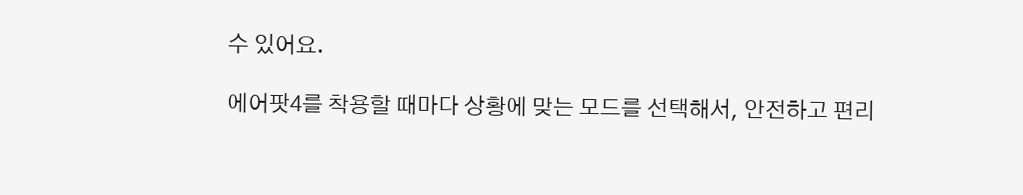수 있어요.

에어팟4를 착용할 때마다 상황에 맞는 모드를 선택해서, 안전하고 편리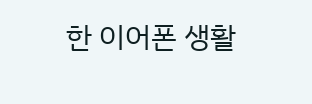한 이어폰 생활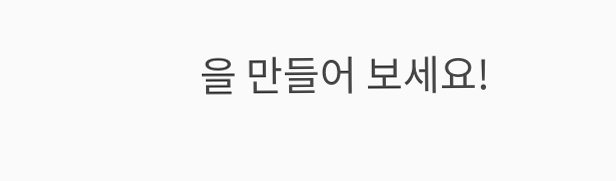을 만들어 보세요!